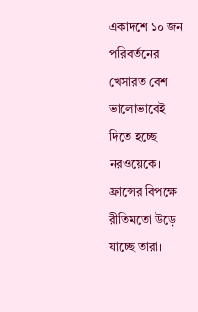একাদশে ১০ জন পরিবর্তনের খেসারত বেশ ভালোভাবেই দিতে হচ্ছে নরওয়েকে। ফ্রান্সের বিপক্ষে রীতিমতো উড়ে যাচ্ছে তারা।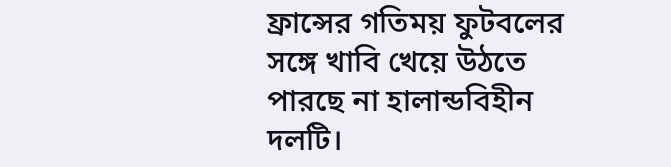ফ্রান্সের গতিময় ফুটবলের সঙ্গে খাবি খেয়ে উঠতে পারছে না হালান্ডবিহীন দলটি।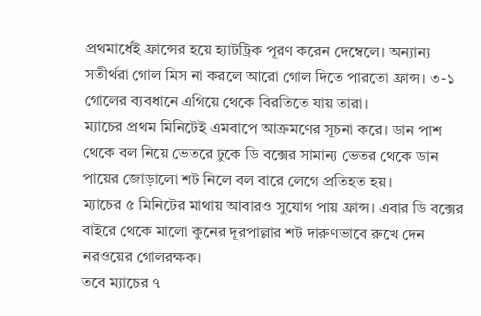প্রথমার্ধেই ফ্রান্সের হয়ে হ্যাটট্রিক পূরণ করেন দেম্বেলে। অন্যান্য সতীর্থরা গোল মিস না করলে আরো গোল দিতে পারতো ফ্রান্স। ৩-১ গোলের ব্যবধানে এগিয়ে থেকে বিরতিতে যায় তারা।
ম্যাচের প্রথম মিনিটেই এমবাপে আক্রমণের সূচনা করে। ডান পাশ থেকে বল নিয়ে ভেতরে ঢুকে ডি বক্সের সামান্য ভেতর থেকে ডান পায়ের জোড়ালো শট নিলে বল বারে লেগে প্রতিহত হয়।
ম্যাচের ৫ মিনিটের মাথায় আবারও সুযোগ পায় ফ্রান্স। এবার ডি বক্সের বাইরে থেকে মালো কুনের দূরপাল্লার শট দারুণভাবে রুখে দেন নরওয়ের গোলরক্ষক।
তবে ম্যাচের ৭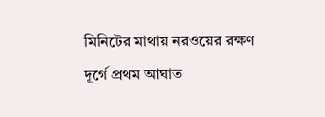মিনিটের মাথায় নরওয়ের রক্ষণ দূর্গে প্রথম আঘাত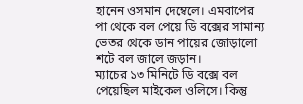হানেন ওসমান দেম্বেলে। এমবাপের পা থেকে বল পেয়ে ডি বক্সের সামান্য ভেতর থেকে ডান পায়ের জোড়ালো শটে বল জালে জড়ান।
ম্যাচের ১৩ মিনিটে ডি বক্সে বল পেয়েছিল মাইকেল ওলিসে। কিন্তু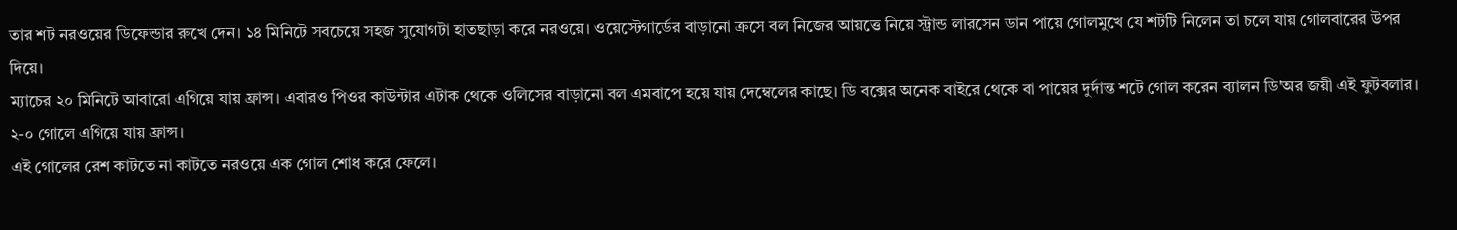তার শট নরওয়ের ডিফেন্ডার রুখে দেন। ১৪ মিনিটে সবচেয়ে সহজ সুযোগটা হাতছাড়া করে নরওয়ে। ওয়েস্টেগার্ডের বাড়ানো ক্রসে বল নিজের আয়ত্তে নিয়ে স্ট্রান্ড লারসেন ডান পায়ে গোলমুখে যে শটটি নিলেন তা চলে যায় গোলবারের উপর দিয়ে।
ম্যাচের ২০ মিনিটে আবারো এগিয়ে যায় ফ্রান্স। এবারও পিওর কাউন্টার এটাক থেকে ওলিসের বাড়ানো বল এমবাপে হয়ে যায় দেম্বেলের কাছে। ডি বক্সের অনেক বাইরে থেকে বা পায়ের দুর্দান্ত শটে গোল করেন ব্যালন ডি'অর জয়ী এই ফুটবলার। ২-০ গোলে এগিয়ে যায় ফ্রান্স।
এই গোলের রেশ কাটতে না কাটতে নরওয়ে এক গোল শোধ করে ফেলে।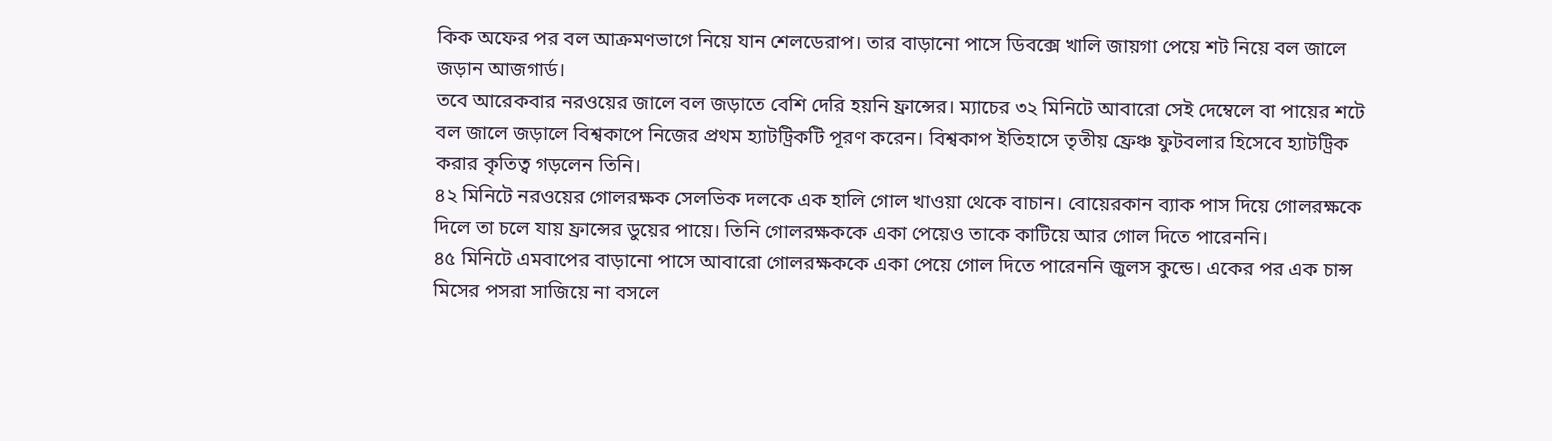কিক অফের পর বল আক্রমণভাগে নিয়ে যান শেলডেরাপ। তার বাড়ানো পাসে ডিবক্সে খালি জায়গা পেয়ে শট নিয়ে বল জালে জড়ান আজগার্ড।
তবে আরেকবার নরওয়ের জালে বল জড়াতে বেশি দেরি হয়নি ফ্রান্সের। ম্যাচের ৩২ মিনিটে আবারো সেই দেম্বেলে বা পায়ের শটে বল জালে জড়ালে বিশ্বকাপে নিজের প্রথম হ্যাটট্রিকটি পূরণ করেন। বিশ্বকাপ ইতিহাসে তৃতীয় ফ্রেঞ্চ ফুটবলার হিসেবে হ্যাটট্রিক করার কৃতিত্ব গড়লেন তিনি।
৪২ মিনিটে নরওয়ের গোলরক্ষক সেলভিক দলকে এক হালি গোল খাওয়া থেকে বাচান। বোয়েরকান ব্যাক পাস দিয়ে গোলরক্ষকে দিলে তা চলে যায় ফ্রান্সের ডুয়ের পায়ে। তিনি গোলরক্ষককে একা পেয়েও তাকে কাটিয়ে আর গোল দিতে পারেননি।
৪৫ মিনিটে এমবাপের বাড়ানো পাসে আবারো গোলরক্ষককে একা পেয়ে গোল দিতে পারেননি জুলস কুন্ডে। একের পর এক চান্স মিসের পসরা সাজিয়ে না বসলে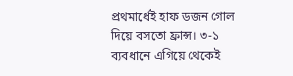প্রথমার্ধেই হাফ ডজন গোল দিয়ে বসতো ফ্রান্স। ৩-১ ব্যবধানে এগিয়ে থেকেই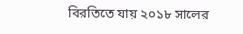বিরতিতে যায় ২০১৮ সালের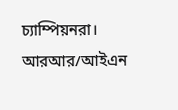চ্যাম্পিয়নরা।
আরআর/আইএন